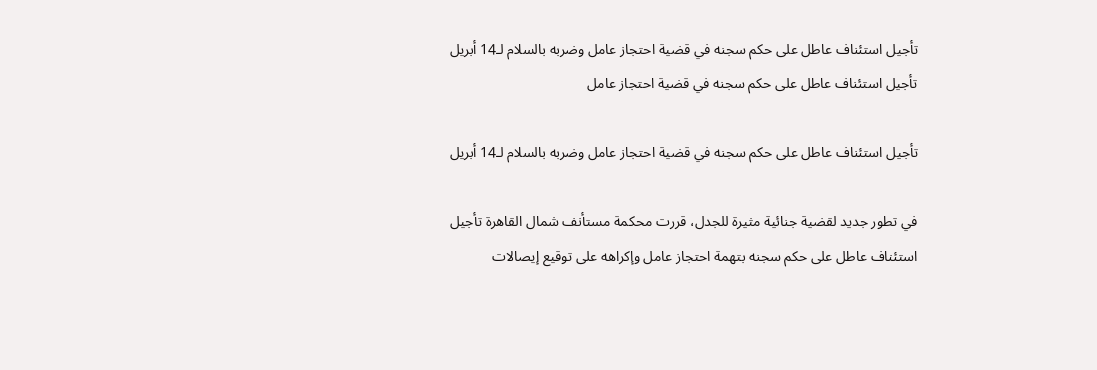تأجيل استئناف عاطل على حكم سجنه في قضية احتجاز عامل وضربه بالسلام لـ14 أبريل
تأجيل استئناف عاطل على حكم سجنه في قضية احتجاز عامل

تأجيل استئناف عاطل على حكم سجنه في قضية احتجاز عامل وضربه بالسلام لـ14 أبريل

في تطور جديد لقضية جنائية مثيرة للجدل، قررت محكمة مستأنف شمال القاهرة تأجيل استئناف عاطل على حكم سجنه بتهمة احتجاز عامل وإكراهه على توقيع إيصالات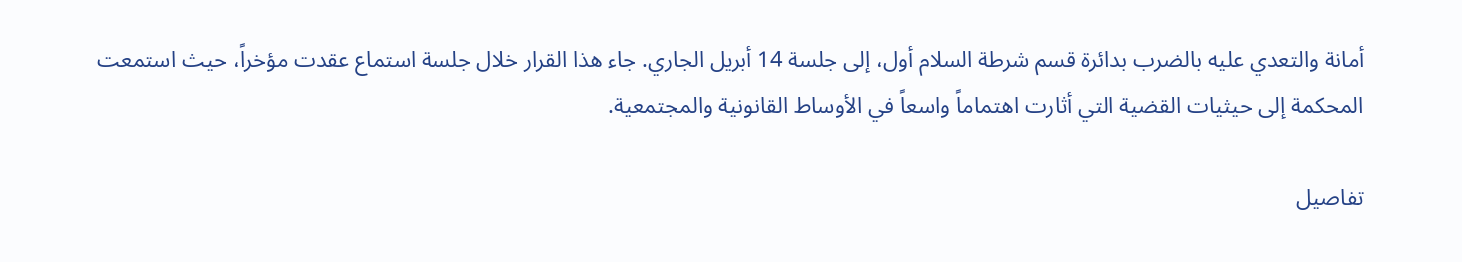أمانة والتعدي عليه بالضرب بدائرة قسم شرطة السلام أول، إلى جلسة 14 أبريل الجاري. جاء هذا القرار خلال جلسة استماع عقدت مؤخراً، حيث استمعت المحكمة إلى حيثيات القضية التي أثارت اهتماماً واسعاً في الأوساط القانونية والمجتمعية.

تفاصيل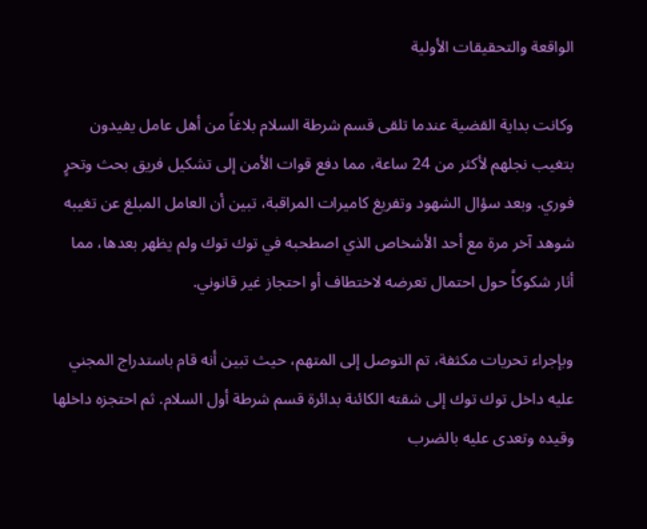الواقعة والتحقيقات الأولية

وكانت بداية القضية عندما تلقى قسم شرطة السلام بلاغاً من أهل عامل يفيدون بتغيب نجلهم لأكثر من 24 ساعة، مما دفع قوات الأمن إلى تشكيل فريق بحث وتحرٍ فوري. وبعد سؤال الشهود وتفريغ كاميرات المراقبة، تبين أن العامل المبلغ عن تغيبه شوهد آخر مرة مع أحد الأشخاص الذي اصطحبه في توك توك ولم يظهر بعدها، مما أثار شكوكاً حول احتمال تعرضه لاختطاف أو احتجاز غير قانوني.

وبإجراء تحريات مكثفة، تم التوصل إلى المتهم، حيث تبين أنه قام باستدراج المجني عليه داخل توك توك إلى شقته الكائنة بدائرة قسم شرطة أول السلام. ثم احتجزه داخلها وقيده وتعدى عليه بالضرب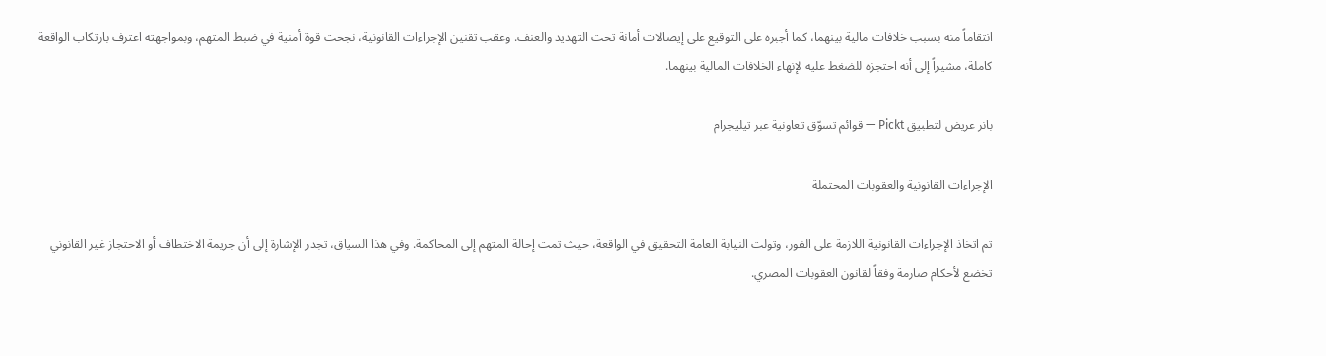انتقاماً منه بسبب خلافات مالية بينهما، كما أجبره على التوقيع على إيصالات أمانة تحت التهديد والعنف. وعقب تقنين الإجراءات القانونية، نجحت قوة أمنية في ضبط المتهم، وبمواجهته اعترف بارتكاب الواقعة كاملة، مشيراً إلى أنه احتجزه للضغط عليه لإنهاء الخلافات المالية بينهما.

بانر عريض لتطبيق Pickt — قوائم تسوّق تعاونية عبر تيليجرام

الإجراءات القانونية والعقوبات المحتملة

تم اتخاذ الإجراءات القانونية اللازمة على الفور، وتولت النيابة العامة التحقيق في الواقعة، حيث تمت إحالة المتهم إلى المحاكمة. وفي هذا السياق، تجدر الإشارة إلى أن جريمة الاختطاف أو الاحتجاز غير القانوني تخضع لأحكام صارمة وفقاً لقانون العقوبات المصري.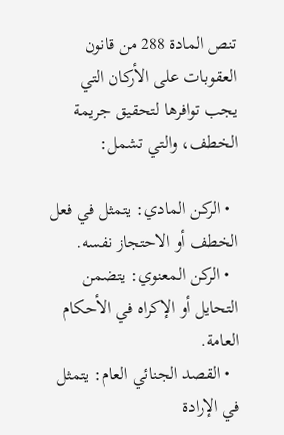تنص المادة 288 من قانون العقوبات على الأركان التي يجب توافرها لتحقيق جريمة الخطف، والتي تشمل:

  • الركن المادي: يتمثل في فعل الخطف أو الاحتجاز نفسه.
  • الركن المعنوي: يتضمن التحايل أو الإكراه في الأحكام العامة.
  • القصد الجنائي العام: يتمثل في الإرادة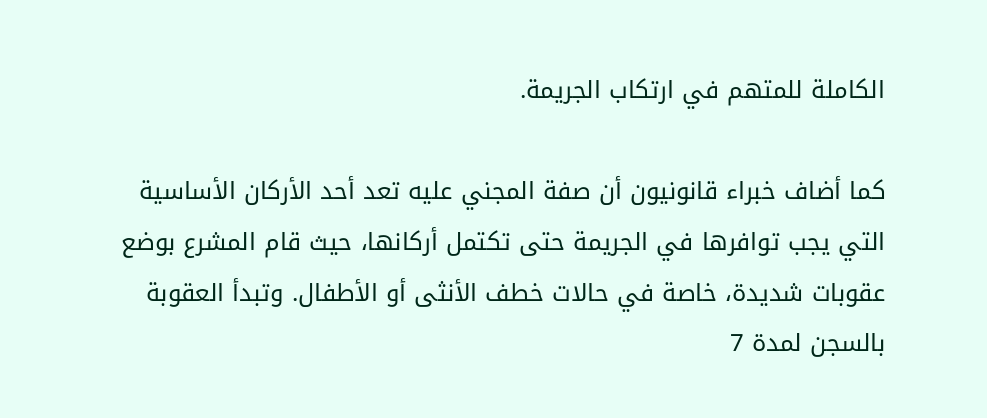الكاملة للمتهم في ارتكاب الجريمة.

كما أضاف خبراء قانونيون أن صفة المجني عليه تعد أحد الأركان الأساسية التي يجب توافرها في الجريمة حتى تكتمل أركانها، حيث قام المشرع بوضع عقوبات شديدة، خاصة في حالات خطف الأنثى أو الأطفال. وتبدأ العقوبة بالسجن لمدة 7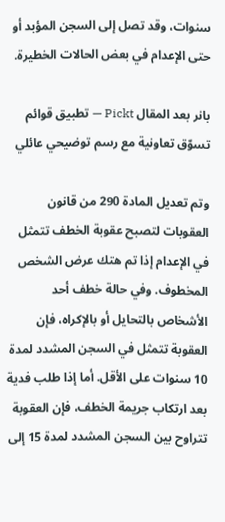سنوات، وقد تصل إلى السجن المؤبد أو حتى الإعدام في بعض الحالات الخطيرة.

بانر بعد المقال Pickt — تطبيق قوائم تسوّق تعاونية مع رسم توضيحي عائلي

وتم تعديل المادة 290 من قانون العقوبات لتصبح عقوبة الخطف تتمثل في الإعدام إذا تم هتك عرض الشخص المخطوف. وفي حالة خطف أحد الأشخاص بالتحايل أو بالإكراه، فإن العقوبة تتمثل في السجن المشدد لمدة 10 سنوات على الأقل. أما إذا طلب فدية بعد ارتكاب جريمة الخطف، فإن العقوبة تتراوح بين السجن المشدد لمدة 15 إلى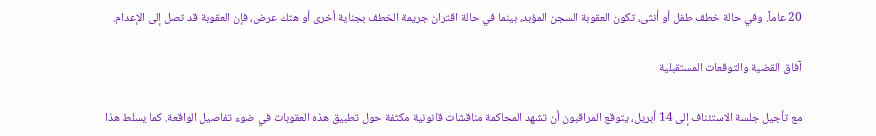20 عاماً. وفي حالة خطف طفل أو أنثى، تكون العقوبة السجن المؤبد، بينما في حالة اقتران جريمة الخطف بجناية أخرى أو هتك عرض، فإن العقوبة قد تصل إلى الإعدام.

آفاق القضية والتوقعات المستقبلية

مع تأجيل جلسة الاستئناف إلى 14 أبريل، يتوقع المراقبون أن تشهد المحاكمة مناقشات قانونية مكثفة حول تطبيق هذه العقوبات في ضوء تفاصيل الواقعة. كما يسلط هذا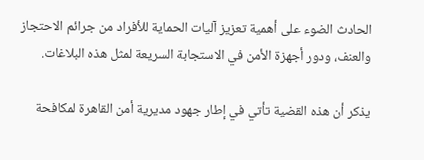الحادث الضوء على أهمية تعزيز آليات الحماية للأفراد من جرائم الاحتجاز والعنف، ودور أجهزة الأمن في الاستجابة السريعة لمثل هذه البلاغات.

يذكر أن هذه القضية تأتي في إطار جهود مديرية أمن القاهرة لمكافحة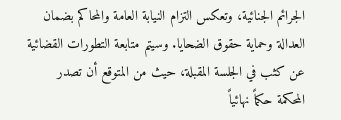الجرائم الجنائية، وتعكس التزام النيابة العامة والمحاكم بضمان العدالة وحماية حقوق الضحايا. وسيتم متابعة التطورات القضائية عن كثب في الجلسة المقبلة، حيث من المتوقع أن تصدر المحكمة حكماً نهائياً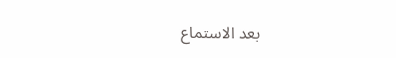بعد الاستماع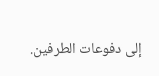إلى دفوعات الطرفين.